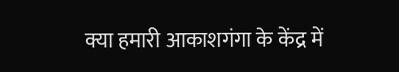क्या हमारी आकाशगंगा के केंद्र में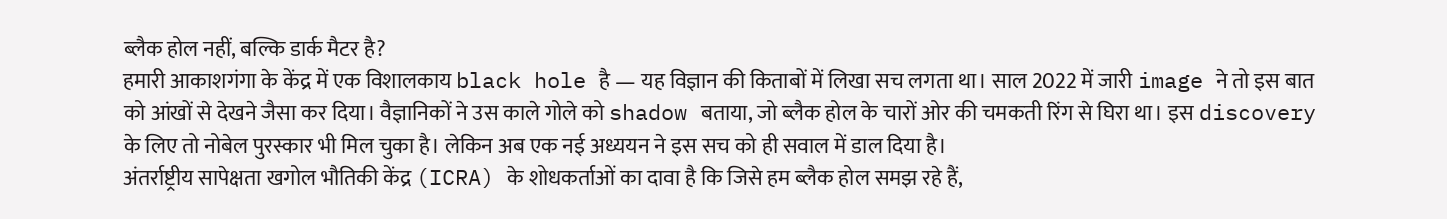ब्लैक होल नहीं, बल्कि डार्क मैटर है?
हमारी आकाशगंगा के केंद्र में एक विशालकाय black hole है — यह विज्ञान की किताबों में लिखा सच लगता था। साल 2022 में जारी image ने तो इस बात को आंखों से देखने जैसा कर दिया। वैज्ञानिकों ने उस काले गोले को shadow बताया, जो ब्लैक होल के चारों ओर की चमकती रिंग से घिरा था। इस discovery के लिए तो नोबेल पुरस्कार भी मिल चुका है। लेकिन अब एक नई अध्ययन ने इस सच को ही सवाल में डाल दिया है।
अंतर्राष्ट्रीय सापेक्षता खगोल भौतिकी केंद्र (ICRA) के शोधकर्ताओं का दावा है कि जिसे हम ब्लैक होल समझ रहे हैं,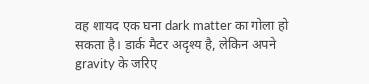वह शायद एक घना dark matter का गोला हो सकता है। डार्क मैटर अदृश्य है, लेकिन अपने gravity के जरिए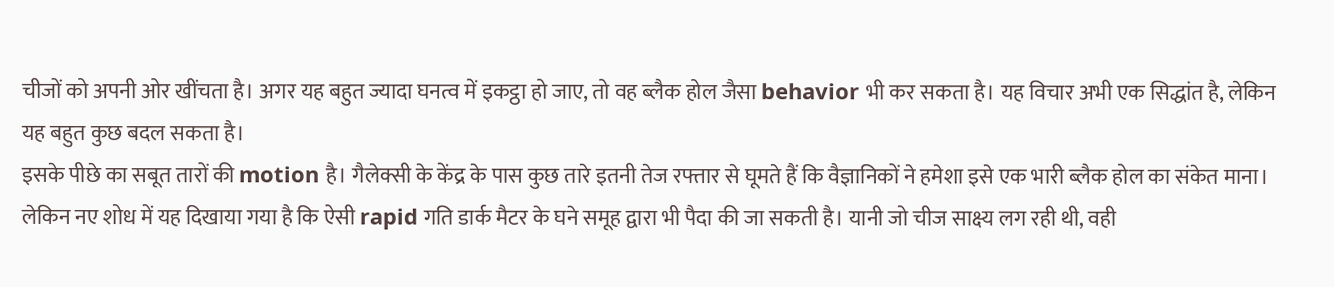चीजों को अपनी ओर खींचता है। अगर यह बहुत ज्यादा घनत्व में इकट्ठा हो जाए, तो वह ब्लैक होल जैसा behavior भी कर सकता है। यह विचार अभी एक सिद्धांत है, लेकिन यह बहुत कुछ बदल सकता है।
इसके पीछे का सबूत तारों की motion है। गैलेक्सी के केंद्र के पास कुछ तारे इतनी तेज रफ्तार से घूमते हैं कि वैज्ञानिकों ने हमेशा इसे एक भारी ब्लैक होल का संकेत माना। लेकिन नए शोध में यह दिखाया गया है कि ऐसी rapid गति डार्क मैटर के घने समूह द्वारा भी पैदा की जा सकती है। यानी जो चीज साक्ष्य लग रही थी, वही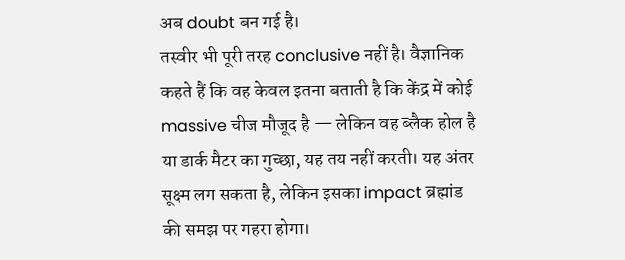अब doubt बन गई है।
तस्वीर भी पूरी तरह conclusive नहीं है। वैज्ञानिक कहते हैं कि वह केवल इतना बताती है कि केंद्र में कोई massive चीज मौजूद है — लेकिन वह ब्लैक होल है या डार्क मैटर का गुच्छा, यह तय नहीं करती। यह अंतर सूक्ष्म लग सकता है, लेकिन इसका impact ब्रह्मांड की समझ पर गहरा होगा।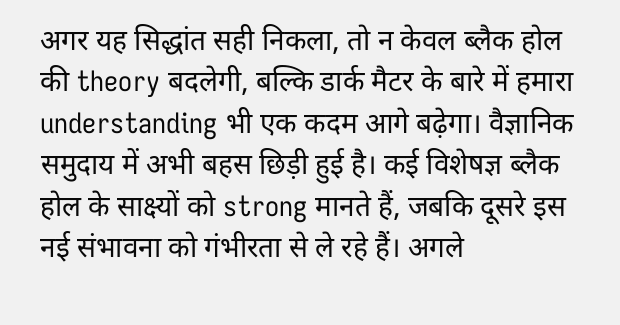अगर यह सिद्धांत सही निकला, तो न केवल ब्लैक होल की theory बदलेगी, बल्कि डार्क मैटर के बारे में हमारा understanding भी एक कदम आगे बढ़ेगा। वैज्ञानिक समुदाय में अभी बहस छिड़ी हुई है। कई विशेषज्ञ ब्लैक होल के साक्ष्यों को strong मानते हैं, जबकि दूसरे इस नई संभावना को गंभीरता से ले रहे हैं। अगले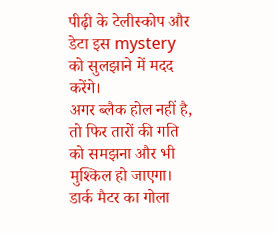पीढ़ी के टेलीस्कोप और डेटा इस mystery को सुलझाने में मदद करेंगे।
अगर ब्लैक होल नहीं है, तो फिर तारों की गति को समझना और भी मुश्किल हो जाएगा। डार्क मैटर का गोला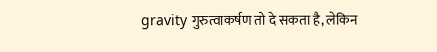gravity गुरुत्वाकर्षण तो दे सकता है, लेकिन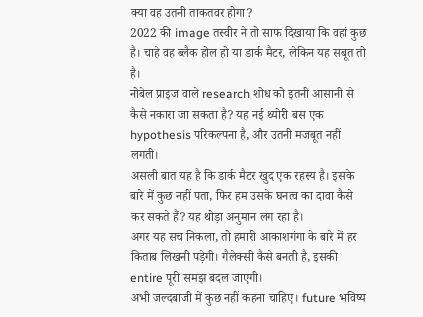क्या वह उतनी ताकतवर होगा?
2022 की image तस्वीर ने तो साफ दिखाया कि वहां कुछ है। चाहे वह ब्लैक होल हो या डार्क मैटर, लेकिन यह सबूत तो है।
नोबेल प्राइज वाले research शोध को इतनी आसानी से कैसे नकारा जा सकता है? यह नई थ्योरी बस एक hypothesis परिकल्पना है, और उतनी मजबूत नहीं लगती।
असली बात यह है कि डार्क मैटर खुद एक रहस्य है। इसके बारे में कुछ नहीं पता, फिर हम उसके घनत्व का दावा कैसे कर सकते हैं? यह थोड़ा अनुमान लग रहा है।
अगर यह सच निकला, तो हमारी आकाशगंगा के बारे में हर किताब लिखनी पड़ेगी। गैलेक्सी कैसे बनती है, इसकी entire पूरी समझ बदल जाएगी।
अभी जल्दबाजी में कुछ नहीं कहना चाहिए। future भविष्य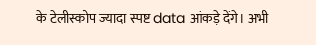के टेलीस्कोप ज्यादा स्पष्ट data आंकड़े देंगे। अभी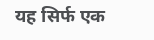यह सिर्फ एक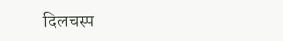दिलचस्प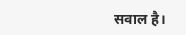सवाल है।